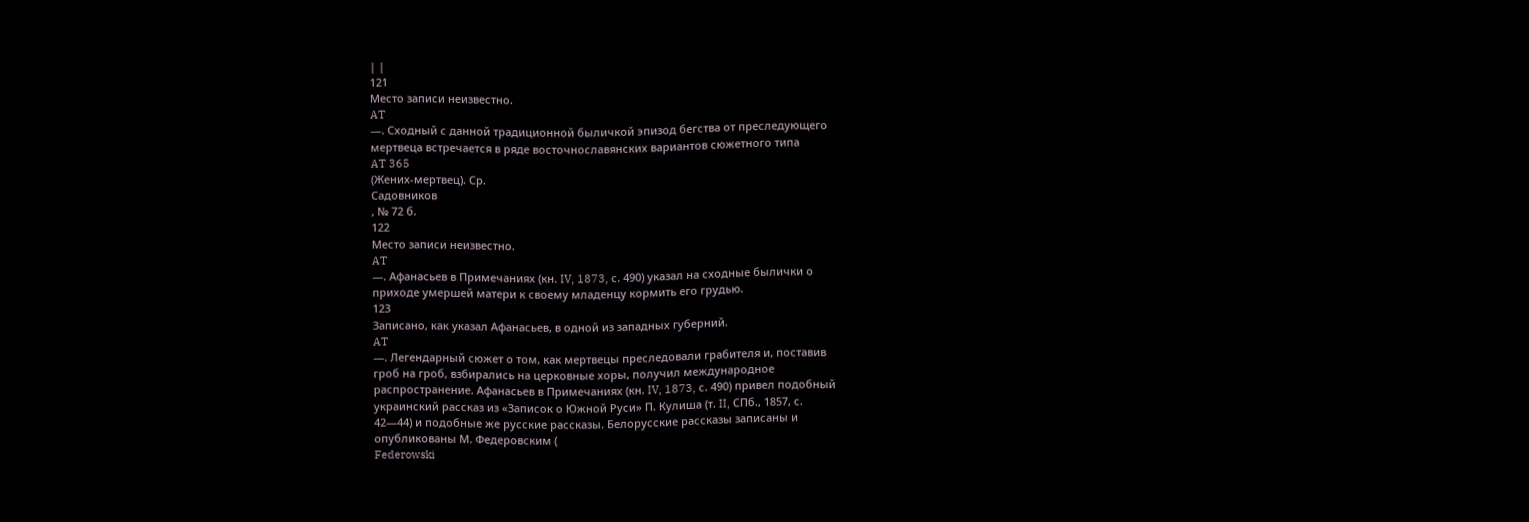| |
121
Место записи неизвестно.
AT
—. Сходный с данной традиционной быличкой эпизод бегства от преследующего
мертвеца встречается в ряде восточнославянских вариантов сюжетного типа
AT 365
(Жених-мертвец). Ср.
Садовников
, № 72 б.
122
Место записи неизвестно.
AT
—. Афанасьев в Примечаниях (кн. IV, 1873, с. 490) указал на сходные былички о
приходе умершей матери к своему младенцу кормить его грудью.
123
Записано, как указал Афанасьев, в одной из западных губерний.
AT
—. Легендарный сюжет о том, как мертвецы преследовали грабителя и, поставив
гроб на гроб, взбирались на церковные хоры, получил международное
распространение. Афанасьев в Примечаниях (кн. IV, 1873, с. 490) привел подобный
украинский рассказ из «Записок о Южной Руси» П. Кулиша (т. II, СПб., 1857, с.
42—44) и подобные же русские рассказы. Белорусские рассказы записаны и
опубликованы М. Федеровским (
Federowski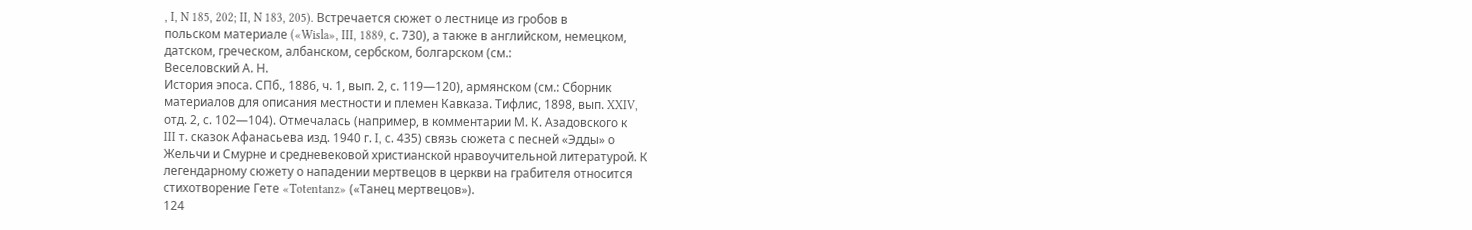, I, N 185, 202; II, N 183, 205). Встречается сюжет о лестнице из гробов в
польском материале («Wisla», III, 1889, с. 730), а также в английском, немецком,
датском, греческом, албанском, сербском, болгарском (см.:
Веселовский А. Н.
История эпоса. СПб., 1886, ч. 1, вып. 2, с. 119—120), армянском (см.: Сборник
материалов для описания местности и племен Кавказа. Тифлис, 1898, вып. XXIV,
отд. 2, с. 102—104). Отмечалась (например, в комментарии М. К. Азадовского к
III т. сказок Афанасьева изд. 1940 г. I, с. 435) связь сюжета с песней «Эдды» о
Жельчи и Смурне и средневековой христианской нравоучительной литературой. К
легендарному сюжету о нападении мертвецов в церкви на грабителя относится
стихотворение Гете «Totentanz» («Танец мертвецов»).
124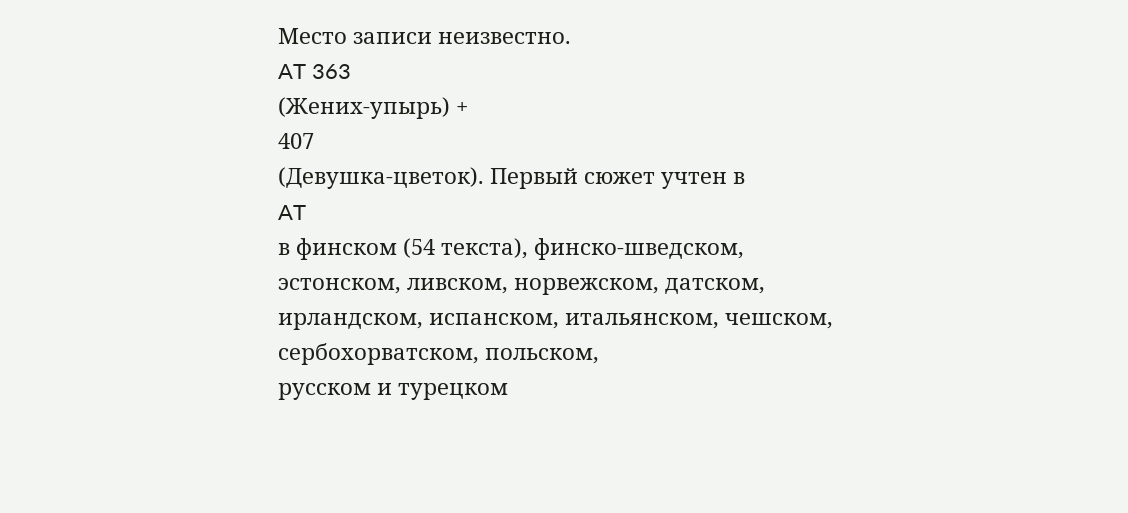Место записи неизвестно.
AT 363
(Жених-упырь) +
407
(Девушка-цветок). Первый сюжет учтен в
AT
в финском (54 текста), финско-шведском, эстонском, ливском, норвежском, датском,
ирландском, испанском, итальянском, чешском, сербохорватском, польском,
русском и турецком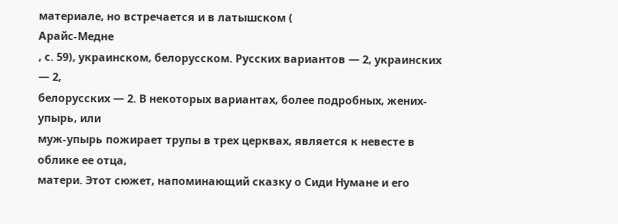материале, но встречается и в латышском (
Арайс-Медне
, с. 59), украинском, белорусском. Русских вариантов — 2, украинских — 2,
белорусских — 2. В некоторых вариантах, более подробных, жених-упырь, или
муж-упырь пожирает трупы в трех церквах, является к невесте в облике ее отца,
матери. Этот сюжет, напоминающий сказку о Сиди Нумане и его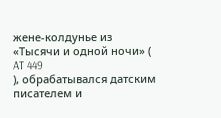жене-колдунье из
«Тысячи и одной ночи» (
AT 449
), обрабатывался датским писателем и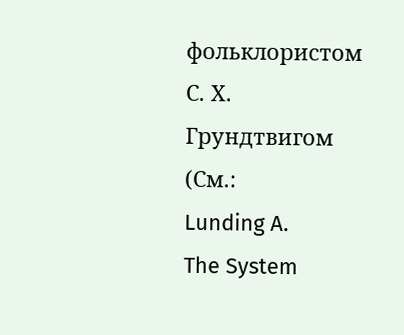фольклористом С. Х. Грундтвигом (См.:
Lunding A.
The System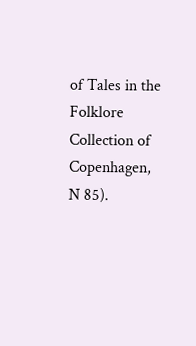of Tales in the Folklore Collection of Copenhagen, N 85).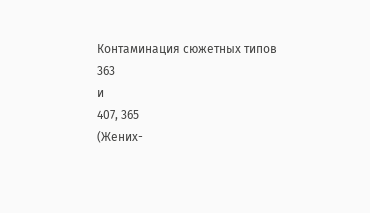Контаминация сюжетных типов
363
и
407, 365
(Жених-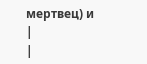мертвец) и
|
|